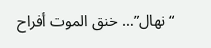“نهال”… خنق الموت أفراح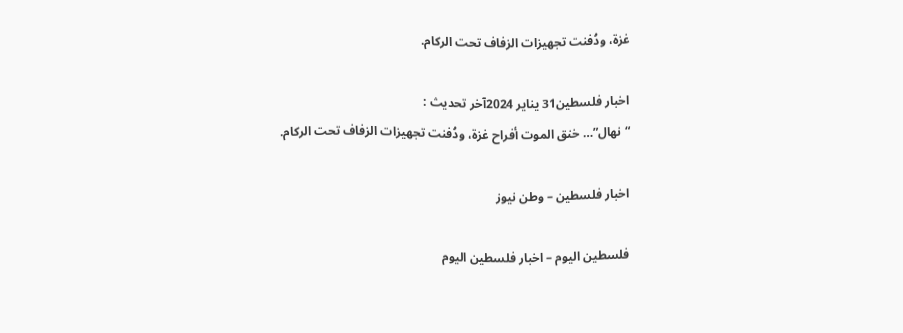غزة، ودُفنت تجهيزات الزفاف تحت الركام.

اخبار فلسطين31 يناير 2024آخر تحديث :
“نهال”… خنق الموت أفراح غزة، ودُفنت تجهيزات الزفاف تحت الركام.

اخبار فلسطين – وطن نيوز

فلسطين اليوم – اخبار فلسطين اليوم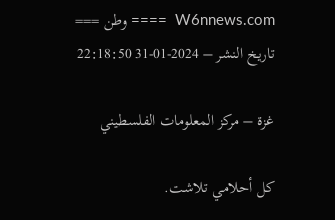W6nnews.com  ==== وطن === تاريخ النشر – 2024-01-31 22:18:50

غزة – مركز المعلومات الفلسطيني

كل أحلامي تلاشت.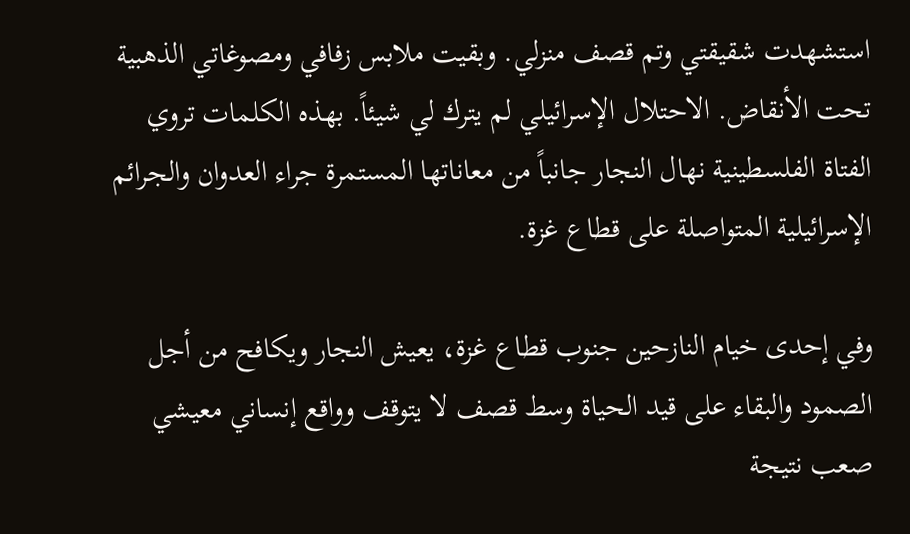استشهدت شقيقتي وتم قصف منزلي. وبقيت ملابس زفافي ومصوغاتي الذهبية تحت الأنقاض. الاحتلال الإسرائيلي لم يترك لي شيئاً. بهذه الكلمات تروي الفتاة الفلسطينية نهال النجار جانباً من معاناتها المستمرة جراء العدوان والجرائم الإسرائيلية المتواصلة على قطاع غزة.

وفي إحدى خيام النازحين جنوب قطاع غزة، يعيش النجار ويكافح من أجل الصمود والبقاء على قيد الحياة وسط قصف لا يتوقف وواقع إنساني معيشي صعب نتيجة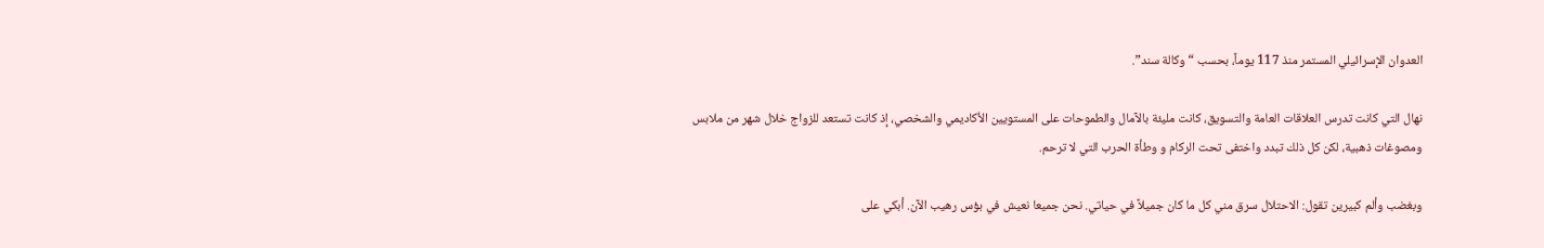العدوان الإسرائيلي المستمر منذ 117 يوماً، بحسب “وكالة سند”.

نهال التي كانت تدرس العلاقات العامة والتسويق، كانت مليئة بالآمال والطموحات على المستويين الأكاديمي والشخصي، إذ كانت تستعد للزواج خلال شهر من ملابس ومصوغات ذهبية، لكن كل ذلك تبدد واختفى تحت الركام و وطأة الحرب التي لا ترحم.

وبغضب وألم كبيرين تقول: الاحتلال سرق مني كل ما كان جميلاً في حياتي. نحن جميعا نعيش في بؤس رهيب الآن. أبكي على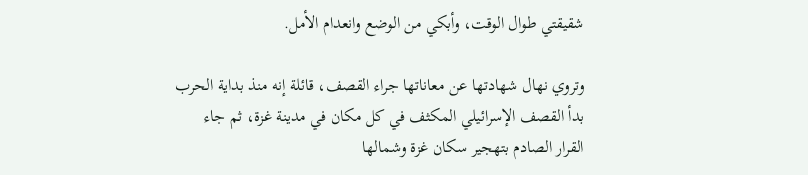شقيقتي طوال الوقت، وأبكي من الوضع وانعدام الأمل.

وتروي نهال شهادتها عن معاناتها جراء القصف، قائلة إنه منذ بداية الحرب بدأ القصف الإسرائيلي المكثف في كل مكان في مدينة غزة، ثم جاء القرار الصادم بتهجير سكان غزة وشمالها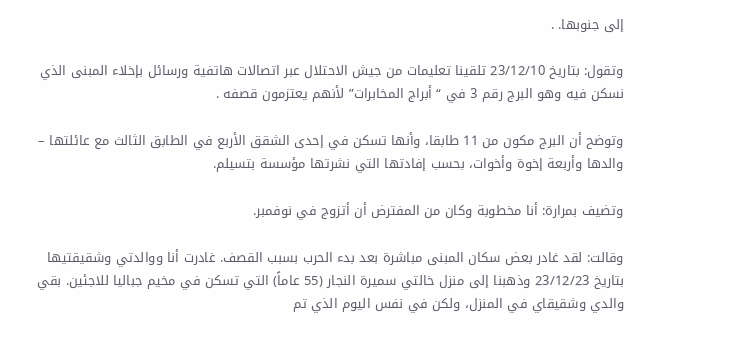إلى جنوبها. .

وتقول: بتاريخ 23/12/10 تلقينا تعليمات من جيش الاحتلال عبر اتصالات هاتفية ورسائل بإخلاء المبنى الذي نسكن فيه وهو البرج رقم 3 في “أبراج المخابرات” لأنهم يعتزمون قصفه .

وتوضح أن البرج مكون من 11 طابقا، وأنها تسكن في إحدى الشقق الأربع في الطابق الثالث مع عائلتها – والدها وأربعة إخوة وأخوات، بحسب إفادتها التي نشرتها مؤسسة بتسيلم.

وتضيف بمرارة: أنا مخطوبة وكان من المفترض أن أتزوج في نوفمبر.

وقالت: لقد غادر بعض سكان المبنى مباشرة بعد بدء الحرب بسبب القصف. غادرت أنا ووالدتي وشقيقتيها بتاريخ 23/12/23 وذهبنا إلى منزل خالتي سميرة النجار (55 عاماً) التي تسكن في مخيم جباليا للاجئين. بقي والدي وشقيقاي في المنزل، ولكن في نفس اليوم الذي تم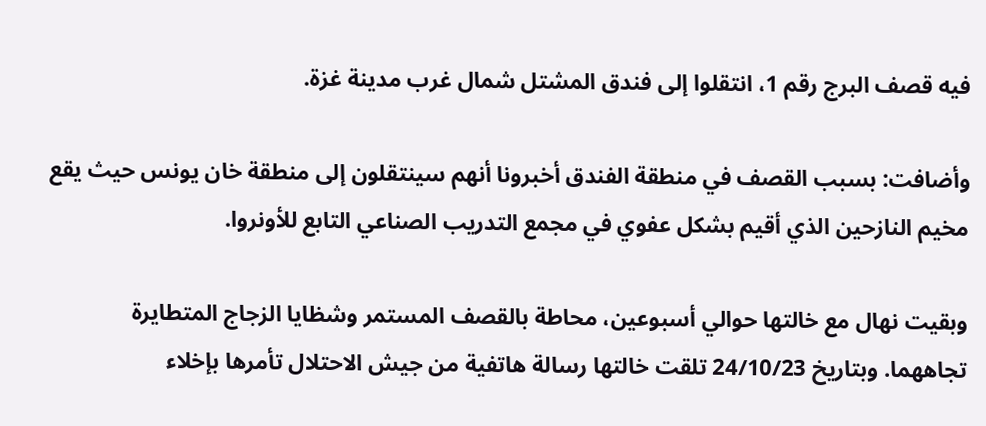فيه قصف البرج رقم 1، انتقلوا إلى فندق المشتل شمال غرب مدينة غزة.

وأضافت: بسبب القصف في منطقة الفندق أخبرونا أنهم سينتقلون إلى منطقة خان يونس حيث يقع مخيم النازحين الذي أقيم بشكل عفوي في مجمع التدريب الصناعي التابع للأونروا.

وبقيت نهال مع خالتها حوالي أسبوعين، محاطة بالقصف المستمر وشظايا الزجاج المتطايرة تجاههما. وبتاريخ 24/10/23 تلقت خالتها رسالة هاتفية من جيش الاحتلال تأمرها بإخلاء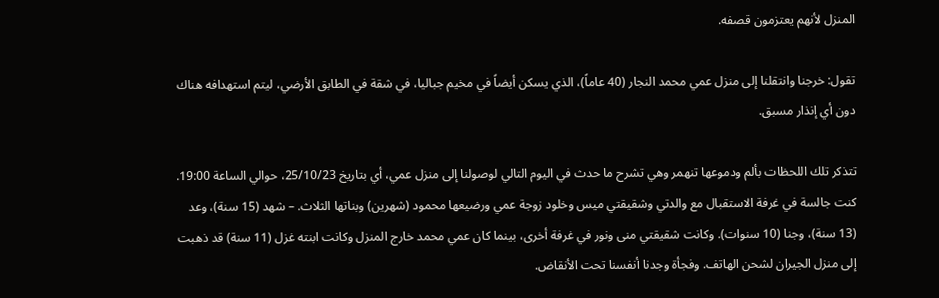المنزل لأنهم يعتزمون قصفه.

تقول: خرجنا وانتقلنا إلى منزل عمي محمد النجار (40 عاماً)، الذي يسكن أيضاً في مخيم جباليا، في شقة في الطابق الأرضي، ليتم استهدافه هناك دون أي إنذار مسبق.

تتذكر تلك اللحظات بألم ودموعها تنهمر وهي تشرح ما حدث في اليوم التالي لوصولنا إلى منزل عمي، أي بتاريخ 25/10/23، حوالي الساعة 19:00. كنت جالسة في غرفة الاستقبال مع والدتي وشقيقتي ميس وخلود زوجة عمي ورضيعها محمود (شهرين) وبناتها الثلاث. – شهد (15 سنة)، وعد (13 سنة)، وجنا (10 سنوات). وكانت شقيقتي منى ونور في غرفة أخرى، بينما كان عمي محمد خارج المنزل وكانت ابنته غزل (11 سنة) قد ذهبت إلى منزل الجيران لشحن الهاتف. وفجأة وجدنا أنفسنا تحت الأنقاض.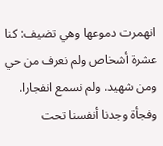انهمرت دموعها وهي تضيف: كنا عشرة أشخاص ولم نعرف من حي ومن شهيد. ولم نسمع انفجارا. وفجأة وجدنا أنفسنا تحت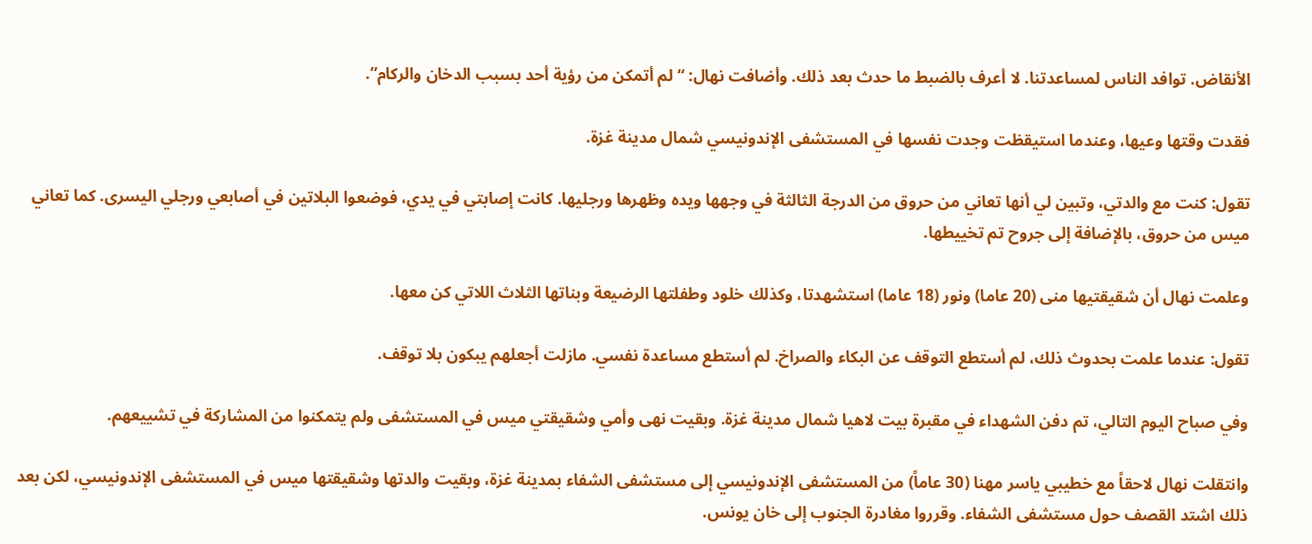الأنقاض. توافد الناس لمساعدتنا. لا أعرف بالضبط ما حدث بعد ذلك. وأضافت نهال: “لم أتمكن من رؤية أحد بسبب الدخان والركام”.

فقدت وقتها وعيها، وعندما استيقظت وجدت نفسها في المستشفى الإندونيسي شمال مدينة غزة.

تقول: كنت مع والدتي، وتبين لي أنها تعاني من حروق من الدرجة الثالثة في وجهها ويده وظهرها ورجليها. كانت إصابتي في يدي، فوضعوا البلاتين في أصابعي ورجلي اليسرى. كما تعاني ميس من حروق، بالإضافة إلى جروح تم تخييطها.

وعلمت نهال أن شقيقتيها منى (20 عاما) ونور (18 عاما) استشهدتا، وكذلك خلود وطفلتها الرضيعة وبناتها الثلاث اللاتي كن معها.

تقول: عندما علمت بحدوث ذلك، لم أستطع التوقف عن البكاء والصراخ. لم أستطع مساعدة نفسي. مازلت أجعلهم يبكون بلا توقف.

وفي صباح اليوم التالي، تم دفن الشهداء في مقبرة بيت لاهيا شمال مدينة غزة. وبقيت نهى وأمي وشقيقتي ميس في المستشفى ولم يتمكنوا من المشاركة في تشييعهم.

وانتقلت نهال لاحقاً مع خطيبي ياسر مهنا (30 عاماً) من المستشفى الإندونيسي إلى مستشفى الشفاء بمدينة غزة، وبقيت والدتها وشقيقتها ميس في المستشفى الإندونيسي، لكن بعد ذلك اشتد القصف حول مستشفى الشفاء. وقرروا مغادرة الجنوب إلى خان يونس.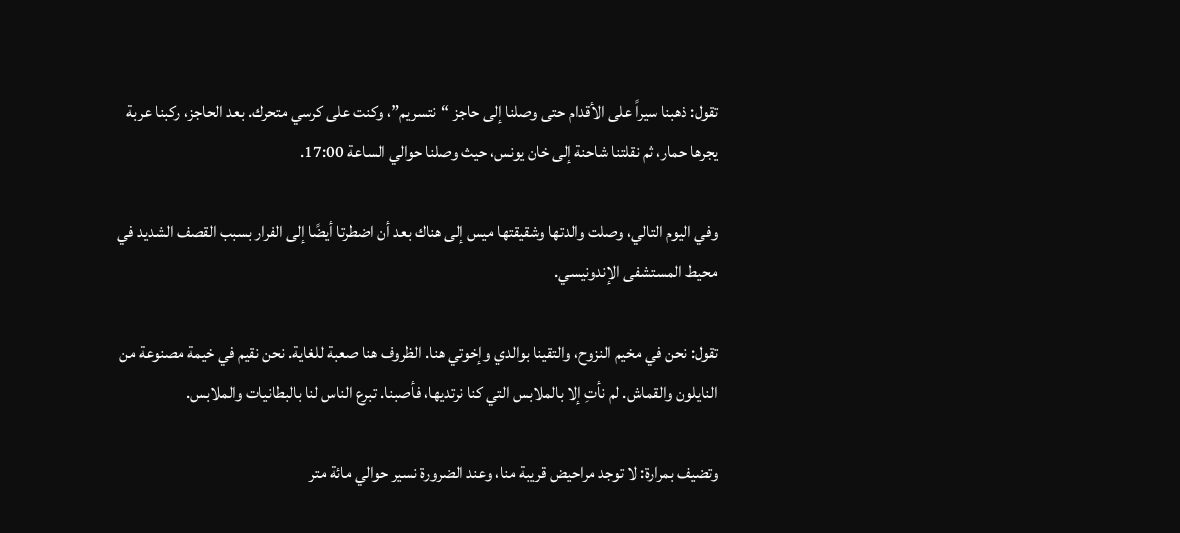تقول: ذهبنا سيراً على الأقدام حتى وصلنا إلى حاجز “نتسريم”، وكنت على كرسي متحرك. بعد الحاجز، ركبنا عربة يجرها حمار، ثم نقلتنا شاحنة إلى خان يونس، حيث وصلنا حوالي الساعة 17:00.

وفي اليوم التالي، وصلت والدتها وشقيقتها ميس إلى هناك بعد أن اضطرتا أيضًا إلى الفرار بسبب القصف الشديد في محيط المستشفى الإندونيسي.

تقول: نحن في مخيم النزوح، والتقينا بوالدي وإخوتي هنا. الظروف هنا صعبة للغاية. نحن نقيم في خيمة مصنوعة من النايلون والقماش. لم نأتِ إلا بالملابس التي كنا نرتديها، فأصبنا. تبرع الناس لنا بالبطانيات والملابس.

وتضيف بمرارة: لا توجد مراحيض قريبة منا، وعند الضرورة نسير حوالي مائة متر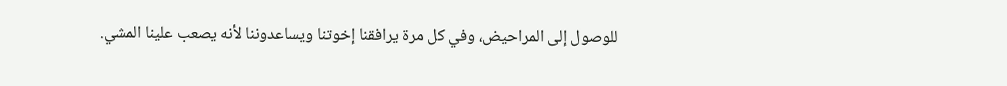للوصول إلى المراحيض، وفي كل مرة يرافقنا إخوتنا ويساعدوننا لأنه يصعب علينا المشي.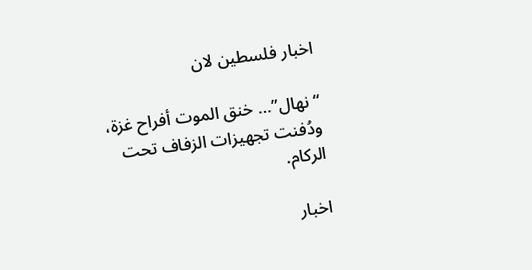اخبار فلسطين لان

“نهال”… خنق الموت أفراح غزة، ودُفنت تجهيزات الزفاف تحت الركام.

اخبار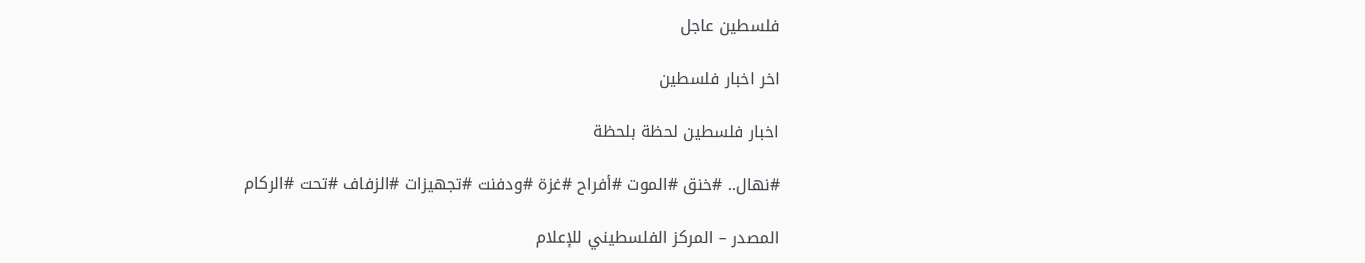فلسطين عاجل

اخر اخبار فلسطين

اخبار فلسطين لحظة بلحظة

#نهال.. #خنق #الموت #أفراح #غزة #ودفنت #تجهيزات #الزفاف #تحت #الركام

المصدر – المركز الفلسطيني للإعلام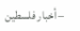– أخبار فلسطين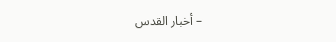– أخبار القدس